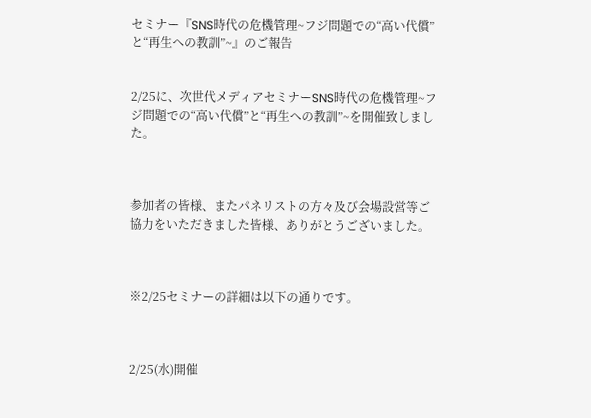セミナー『SNS時代の危機管理~フジ問題での“高い代償”と“再生への教訓”~』のご報告


2/25に、次世代メディアセミナーSNS時代の危機管理~フジ問題での“高い代償”と“再生への教訓”~を開催致しました。



参加者の皆様、またパネリストの方々及び会場設営等ご協力をいただきました皆様、ありがとうございました。



※2/25セミナーの詳細は以下の通りです。



2/25(水)開催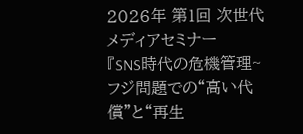2026年 第1回 次世代メディアセミナー
『SNS時代の危機管理~フジ問題での“高い代償”と“再生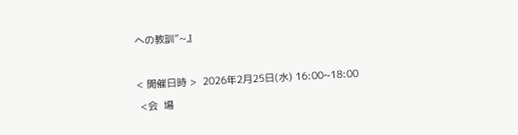への教訓”~』

< 開催日時 >  2026年2月25日(水) 16:00~18:00
 <会  場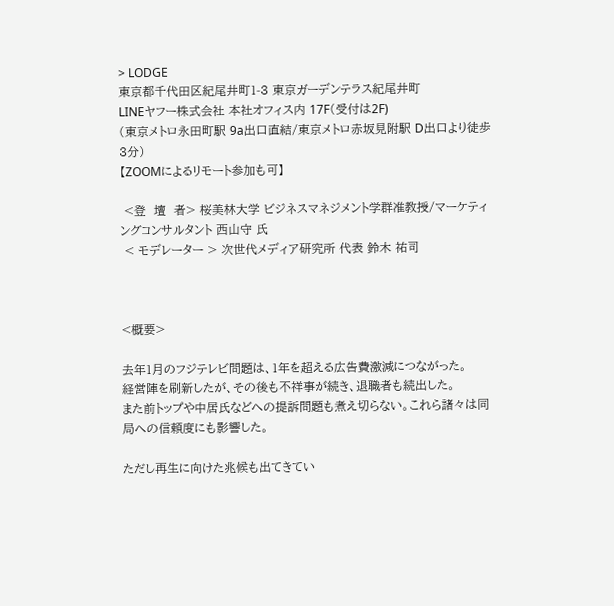> LODGE
東京都千代田区紀尾井町1-3 東京ガーデンテラス紀尾井町
LINEヤフー株式会社 本社オフィス内 17F(受付は2F)
(東京メトロ永田町駅 9a出口直結/東京メトロ赤坂見附駅 D出口より徒歩3分)
【ZOOMによるリモート参加も可】

 <登  壇  者> 桜美林大学 ビジネスマネジメント学群准教授/マーケティングコンサルタント 西山守 氏
 < モデレーター > 次世代メディア研究所 代表 鈴木 祐司



<概要>

去年1月のフジテレビ問題は、1年を超える広告費激減につながった。
経営陣を刷新したが、その後も不祥事が続き、退職者も続出した。
また前トップや中居氏などへの提訴問題も煮え切らない。これら諸々は同局への信頼度にも影響した。

ただし再生に向けた兆候も出てきてい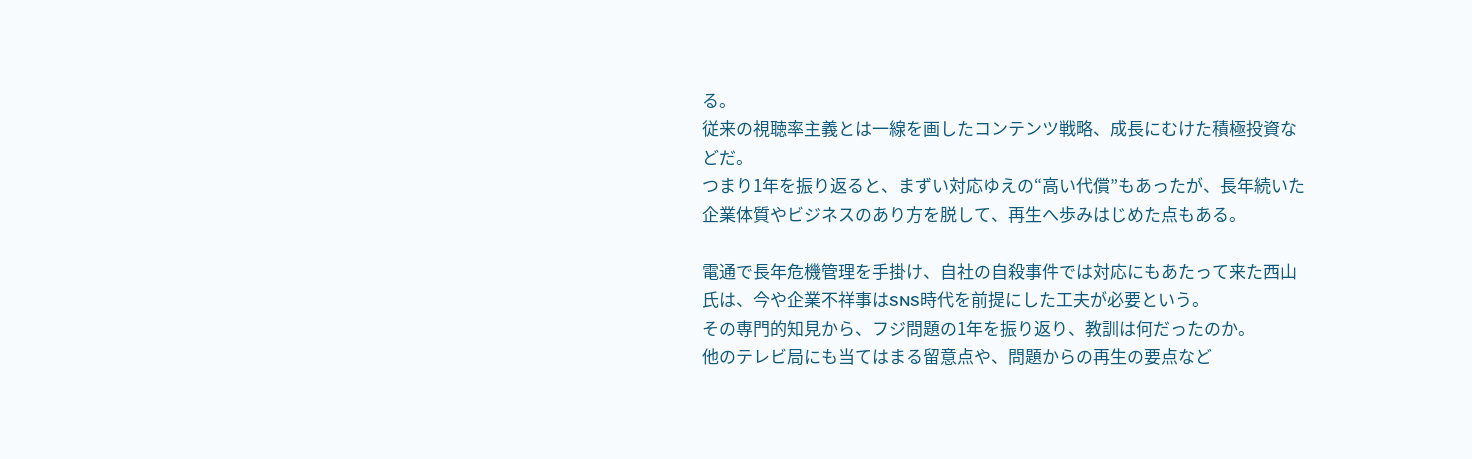る。
従来の視聴率主義とは一線を画したコンテンツ戦略、成長にむけた積極投資などだ。
つまり1年を振り返ると、まずい対応ゆえの“高い代償”もあったが、長年続いた企業体質やビジネスのあり方を脱して、再生へ歩みはじめた点もある。

電通で長年危機管理を手掛け、自社の自殺事件では対応にもあたって来た西山氏は、今や企業不祥事はSNS時代を前提にした工夫が必要という。
その専門的知見から、フジ問題の1年を振り返り、教訓は何だったのか。
他のテレビ局にも当てはまる留意点や、問題からの再生の要点など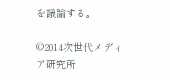を議論する。

©2014次世代メディア研究所